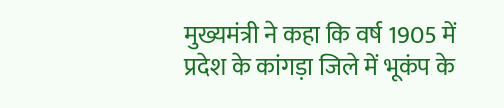मुख्यमंत्री ने कहा कि वर्ष 1905 में प्रदेश के कांगड़ा जिले में भूकंप के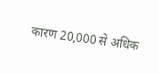कारण 20,000 से अधिक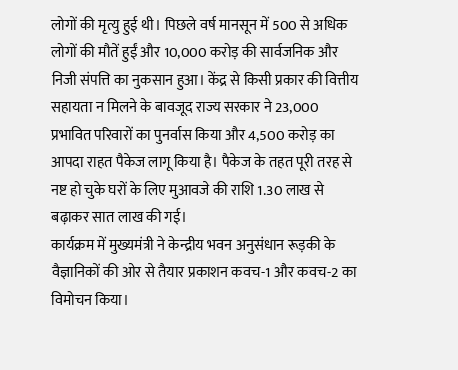लोगों की मृत्यु हुई थी। पिछले वर्ष मानसून में 500 से अधिक लोगों की मौतें हुईं और 10,000 करोड़ की सार्वजनिक और निजी संपत्ति का नुकसान हुआ। केंद्र से किसी प्रकार की वित्तीय सहायता न मिलने के बावजूद राज्य सरकार ने 23,000 प्रभावित परिवारों का पुनर्वास किया और 4,500 करोड़ का आपदा राहत पैकेज लागू किया है। पैकेज के तहत पूरी तरह से नष्ट हो चुके घरों के लिए मुआवजे की राशि 1.30 लाख से बढ़ाकर सात लाख की गई।
कार्यक्रम में मुख्यमंत्री ने केन्द्रीय भवन अनुसंधान रूड़की के वैज्ञानिकों की ओर से तैयार प्रकाशन कवच-1 और कवच-2 का विमोचन किया।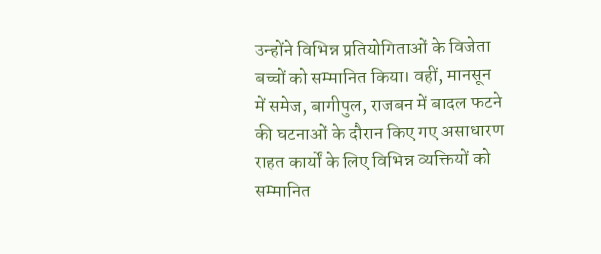उन्होंने विभिन्न प्रतियोगिताओं के विजेता बच्चों को सम्मानित किया। वहीं, मानसून में समेज, बागीपुल, राजबन में बादल फटने की घटनाओं के दौरान किए गए असाधारण राहत कार्यों के लिए विभिन्न व्यक्तियों को सम्मानित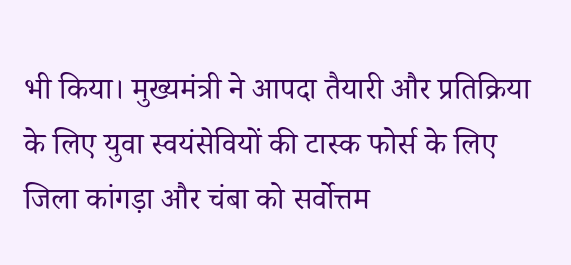भी किया। मुख्यमंत्री ने आपदा तैयारी और प्रतिक्रिया के लिए युवा स्वयंसेवियों की टास्क फोर्स के लिए जिला कांगड़ा और चंबा को सर्वोत्तम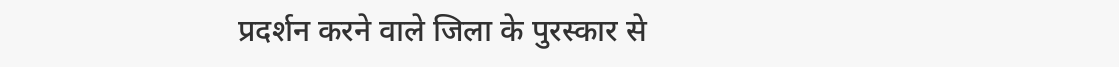प्रदर्शन करने वाले जिला के पुरस्कार से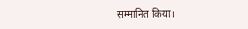सम्मानित किया।